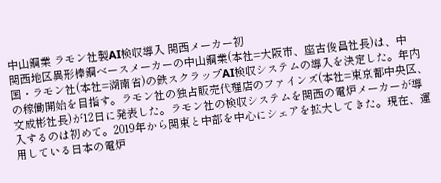中山鋼業 ラモン社製AI検収導入 関西メーカー初
関西地区異形棒鋼ベースメーカーの中山鋼業(本社=大阪市、座古俊昌社長)は、中国・ラモン社(本社=湖南省)の鉄スクラップAI検収システムの導入を決定した。年内の稼働開始を目指す。ラモン社の独占販売代理店のファインズ(本社=東京都中央区、文成彬社長)が12日に発表した。ラモン社の検収システムを関西の電炉メーカーが導入するのは初めて。2019年から関東と中部を中心にシェアを拡大してきた。現在、運用している日本の電炉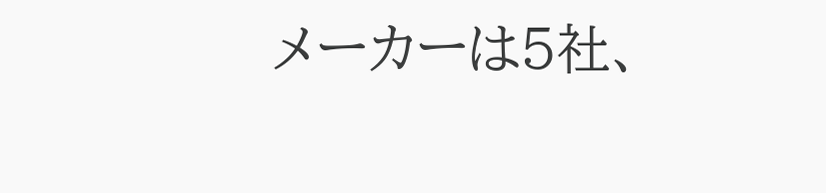メーカーは5社、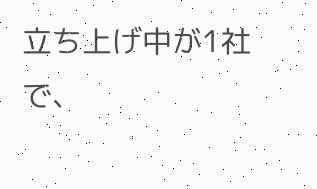立ち上げ中が1社で、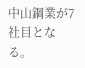中山鋼業が7社目となる。